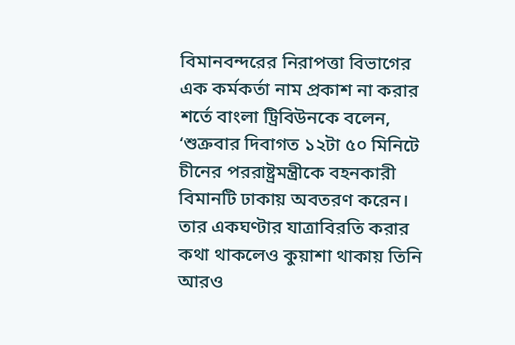বিমানবন্দরের নিরাপত্তা বিভাগের এক কর্মকর্তা নাম প্রকাশ না করার শর্তে বাংলা ট্রিবিউনকে বলেন, ‘শুক্রবার দিবাগত ১২টা ৫০ মিনিটে চীনের পররাষ্ট্রমন্ত্রীকে বহনকারী বিমানটি ঢাকায় অবতরণ করেন। তার একঘণ্টার যাত্রাবিরতি করার কথা থাকলেও কুয়াশা থাকায় তিনি আরও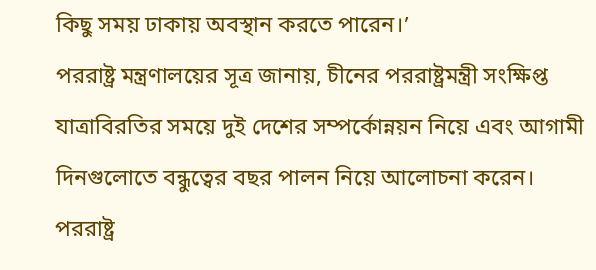কিছু সময় ঢাকায় অবস্থান করতে পারেন।’
পররাষ্ট্র মন্ত্রণালয়ের সূত্র জানায়, চীনের পররাষ্ট্রমন্ত্রী সংক্ষিপ্ত যাত্রাবিরতির সময়ে দুই দেশের সম্পর্কোন্নয়ন নিয়ে এবং আগামী দিনগুলোতে বন্ধুত্বের বছর পালন নিয়ে আলোচনা করেন।
পররাষ্ট্র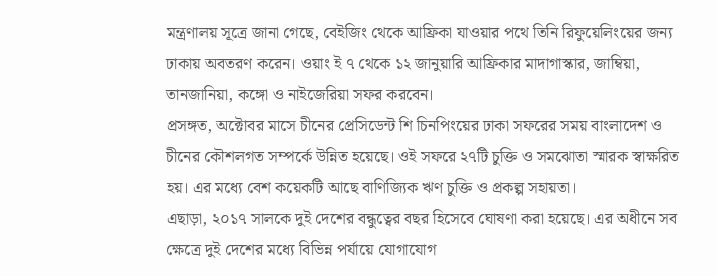মন্ত্রণালয় সূত্রে জানা গেছে, বেইজিং থেকে আফ্রিকা যাওয়ার পথে তিনি রিফুয়েলিংয়ের জন্য ঢাকায় অবতরণ করেন। ওয়াং ই ৭ থেকে ১২ জানুয়ারি আফ্রিকার মাদাগাস্কার, জাম্বিয়া, তানজানিয়া, কঙ্গো ও নাইজেরিয়া সফর করবেন।
প্রসঙ্গত, অক্টোবর মাসে চীনের প্রেসিডেন্ট শি চিনপিংয়ের ঢাকা সফরের সময় বাংলাদেশ ও চীনের কৌশলগত সম্পর্কে উন্নিত হয়েছে। ওই সফরে ২৭টি চুক্তি ও সমঝোতা স্মারক স্বাক্ষরিত হয়। এর মধ্যে বেশ কয়েকটি আছে বাণিজ্যিক ঋণ চুক্তি ও প্রকল্প সহায়তা।
এছাড়া, ২০১৭ সালকে দুই দেশের বন্ধুত্বের বছর হিসেবে ঘোষণা করা হয়েছে। এর অধীনে সব ক্ষেত্রে দুই দেশের মধ্যে বিভিন্ন পর্যায়ে যোগাযোগ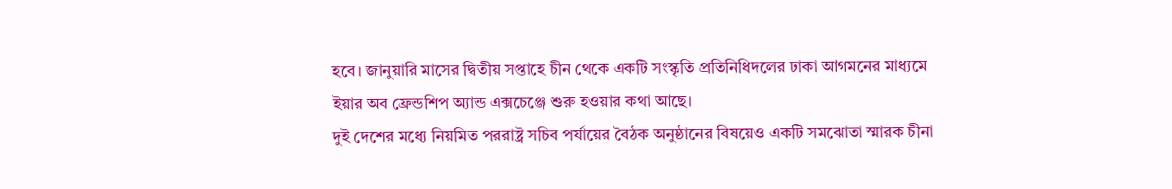হবে। জানুয়ারি মাসের দ্বিতীয় সপ্তাহে চীন থেকে একটি সংস্কৃতি প্রতিনিধিদলের ঢাকা আগমনের মাধ্যমে ইয়ার অব ফ্রেন্ডশিপ অ্যান্ড এক্সচেঞ্জে শুরু হওয়ার কথা আছে।
দুই দেশের মধ্যে নিয়মিত পররাষ্ট্র সচিব পর্যায়ের বৈঠক অনুষ্ঠানের বিষয়েও একটি সমঝোতা স্মারক চীনা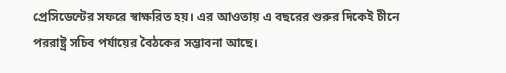প্রেসিডেন্টের সফরে স্বাক্ষরিত হয়। এর আওতায় এ বছরের শুরুর দিকেই চীনে পররাষ্ট্র সচিব পর্যায়ের বৈঠকের সম্ভাবনা আছে।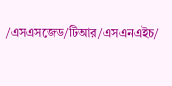/এসএসজেড/টিআর/এসএনএইচ/